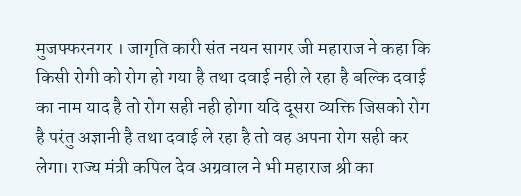मुजफ्फरनगर । जागृति कारी संत नयन सागर जी महाराज ने कहा कि किसी रोगी को रोग हो गया है तथा दवाई नही ले रहा है बल्कि दवाई का नाम याद है तो रोग सही नही होगा यदि दूसरा व्यक्ति जिसको रोग है परंतु अज्ञानी है तथा दवाई ले रहा है तो वह अपना रोग सही कर लेगा। राज्य मंत्री कपिल देव अग्रवाल ने भी महाराज श्री का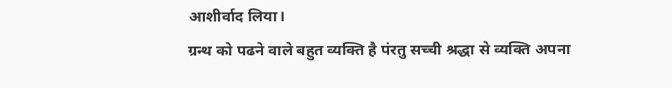आशीर्वाद लिया।
ग्रन्थ को पढने वाले बहुत व्यक्ति है पंरतु सच्ची श्रद्धा से व्यक्ति अपना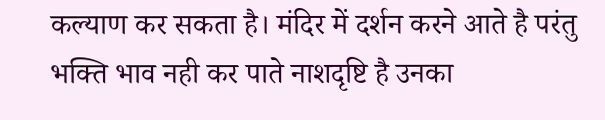कल्याण कर सकता है। मंदिर में दर्शन करने आते है परंतु भक्ति भाव नही कर पाते नाशदृष्टि है उनका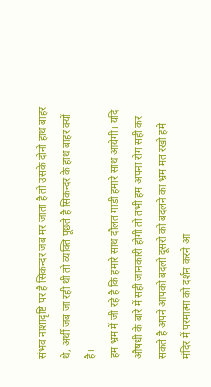संभव नाशादृष्टि पर है सिकन्दर जब मर जाता है तो उसके दोनो हाथ बाहर थे, अर्थी जब जा रही थी तो व्यक्ति पूछते है सिकन्दर के हाथ बाहर क्यों है।
हम भ्रम में जी रहे है कि हमारे साथ दौलत गाडी हमारे साथ आयेगी। यदि औषधी के बारे में सही जानकारी होगी तो तभी हम अपना रोग सही कर सकते है अपने आपको बदलो दूसरो को बदलने का भ्रम मत रखो हमे मंदिर में परमात्मा को दर्शन करने आ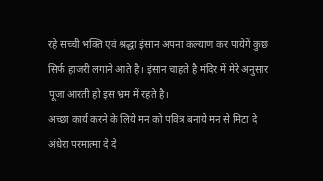रहे सच्ची भक्ति एवं श्रद्धा इंसान अपना कल्याण कर पायेगें कुछ सिर्फ हाजरी लगाने आते है। इंसान चाहते है मंदिर में मेरे अनुसार पूजा आरती हो इस भ्रम में रहते है।
अच्छा कार्य करने के लिये मन को पवित्र बनाये मन से मिटा दे अंधेरा परमात्मा दे दे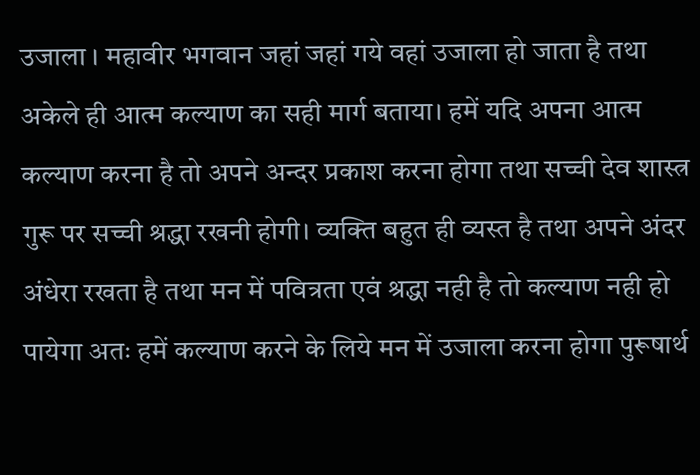उजाला । महावीर भगवान जहां जहां गये वहां उजाला हो जाता है तथा अकेले ही आत्म कल्याण का सही मार्ग बताया। हमें यदि अपना आत्म कल्याण करना है तो अपने अन्दर प्रकाश करना होगा तथा सच्ची देव शास्त्र गुरू पर सच्ची श्रद्धा रखनी होगी। व्यक्ति बहुत ही व्यस्त है तथा अपने अंदर अंधेरा रखता है तथा मन में पवित्रता एवं श्रद्धा नही है तो कल्याण नही हो पायेगा अतः हमें कल्याण करने के लिये मन में उजाला करना होगा पुरूषार्थ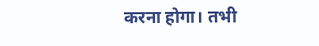करना होगा। तभी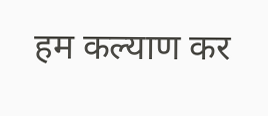हम कल्याण कर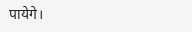पायेगे।